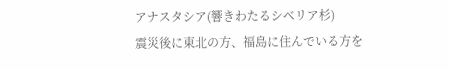アナスタシア(響きわたるシベリア杉)
震災後に東北の方、福島に住んでいる方を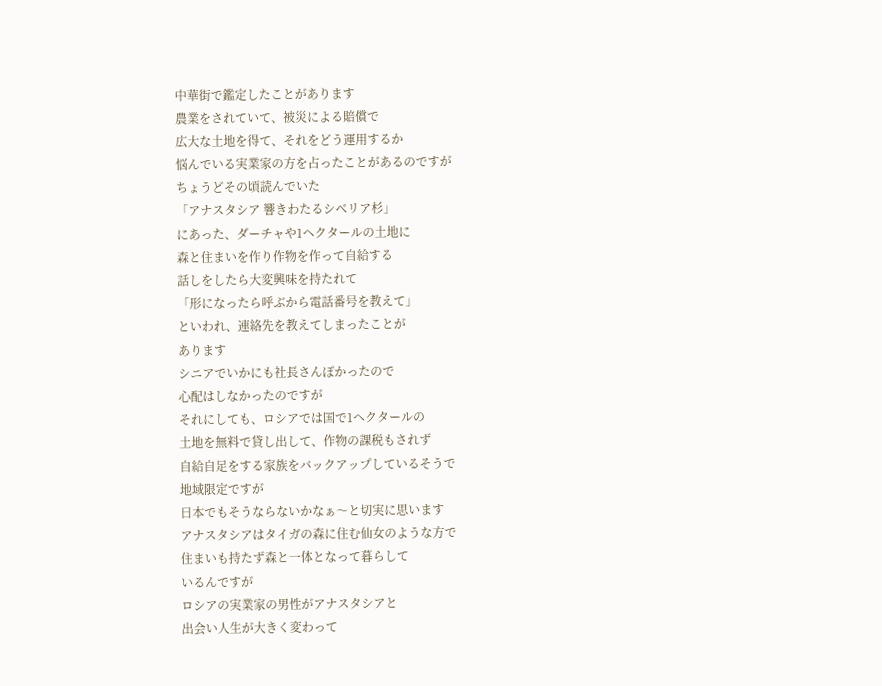中華街で鑑定したことがあります
農業をされていて、被災による賠償で
広大な土地を得て、それをどう運用するか
悩んでいる実業家の方を占ったことがあるのですが
ちょうどその頃読んでいた
「アナスタシア 響きわたるシベリア杉」
にあった、ダーチャや1ヘクタールの土地に
森と住まいを作り作物を作って自給する
話しをしたら大変興味を持たれて
「形になったら呼ぶから電話番号を教えて」
といわれ、連絡先を教えてしまったことが
あります
シニアでいかにも社長さんぽかったので
心配はしなかったのですが
それにしても、ロシアでは国で1ヘクタールの
土地を無料で貸し出して、作物の課税もされず
自給自足をする家族をバックアップしているそうで
地域限定ですが
日本でもそうならないかなぁ〜と切実に思います
アナスタシアはタイガの森に住む仙女のような方で
住まいも持たず森と一体となって暮らして
いるんですが
ロシアの実業家の男性がアナスタシアと
出会い人生が大きく変わって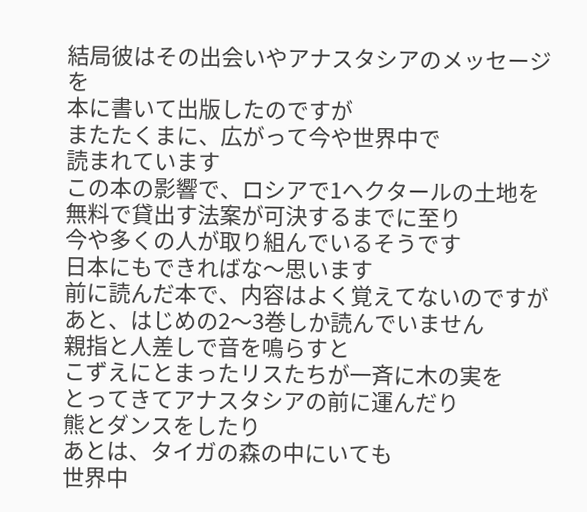結局彼はその出会いやアナスタシアのメッセージを
本に書いて出版したのですが
またたくまに、広がって今や世界中で
読まれています
この本の影響で、ロシアで1ヘクタールの土地を
無料で貸出す法案が可決するまでに至り
今や多くの人が取り組んでいるそうです
日本にもできればな〜思います
前に読んだ本で、内容はよく覚えてないのですが
あと、はじめの2〜3巻しか読んでいません
親指と人差しで音を鳴らすと
こずえにとまったリスたちが一斉に木の実を
とってきてアナスタシアの前に運んだり
熊とダンスをしたり
あとは、タイガの森の中にいても
世界中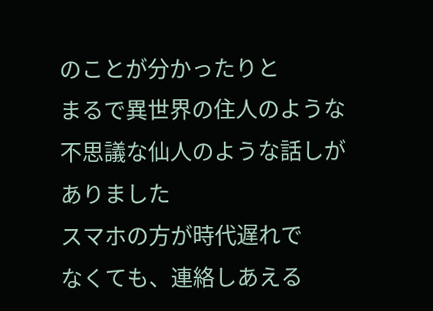のことが分かったりと
まるで異世界の住人のような
不思議な仙人のような話しが
ありました
スマホの方が時代遅れで
なくても、連絡しあえる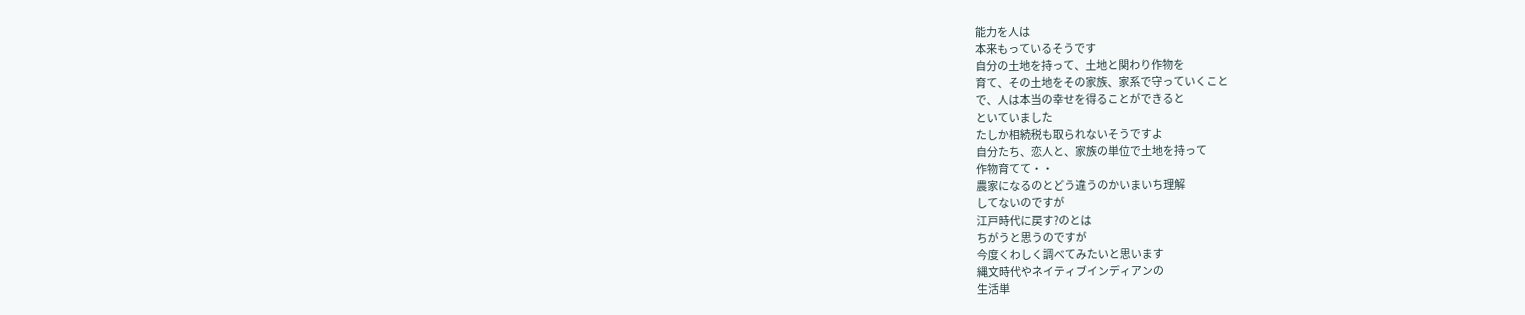能力を人は
本来もっているそうです
自分の土地を持って、土地と関わり作物を
育て、その土地をその家族、家系で守っていくこと
で、人は本当の幸せを得ることができると
といていました
たしか相続税も取られないそうですよ
自分たち、恋人と、家族の単位で土地を持って
作物育てて・・
農家になるのとどう違うのかいまいち理解
してないのですが
江戸時代に戻す?のとは
ちがうと思うのですが
今度くわしく調べてみたいと思います
縄文時代やネイティブインディアンの
生活単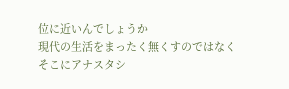位に近いんでしょうか
現代の生活をまったく無くすのではなく
そこにアナスタシ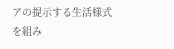アの提示する生活様式
を組み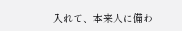入れて、本来人に備わ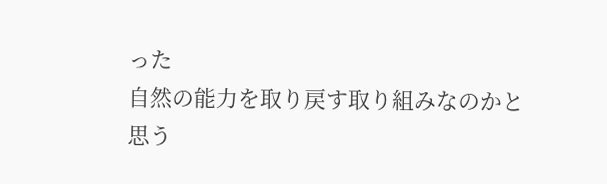った
自然の能力を取り戻す取り組みなのかと
思う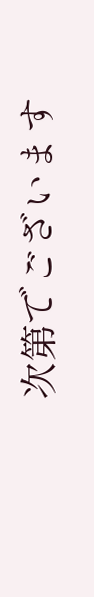次第でございます